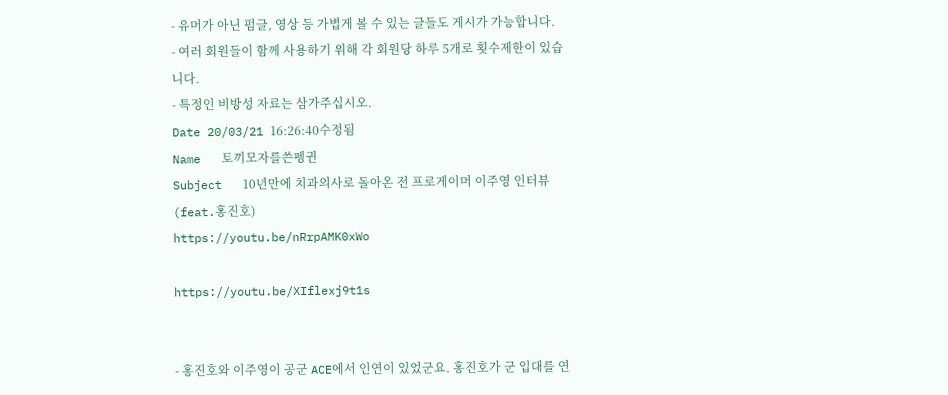- 유머가 아닌 펌글, 영상 등 가볍게 볼 수 있는 글들도 게시가 가능합니다.
- 여러 회원들이 함께 사용하기 위해 각 회원당 하루 5개로 횟수제한이 있습니다.
- 특정인 비방성 자료는 삼가주십시오.
Date 20/03/21 16:26:40수정됨
Name   토끼모자를쓴펭귄
Subject   10년만에 치과의사로 돌아온 전 프로게이머 이주영 인터뷰(feat.홍진호)
https://youtu.be/nRrpAMK0xWo

https://youtu.be/XIflexj9t1s


- 홍진호와 이주영이 공군 ACE에서 인연이 있었군요. 홍진호가 군 입대를 연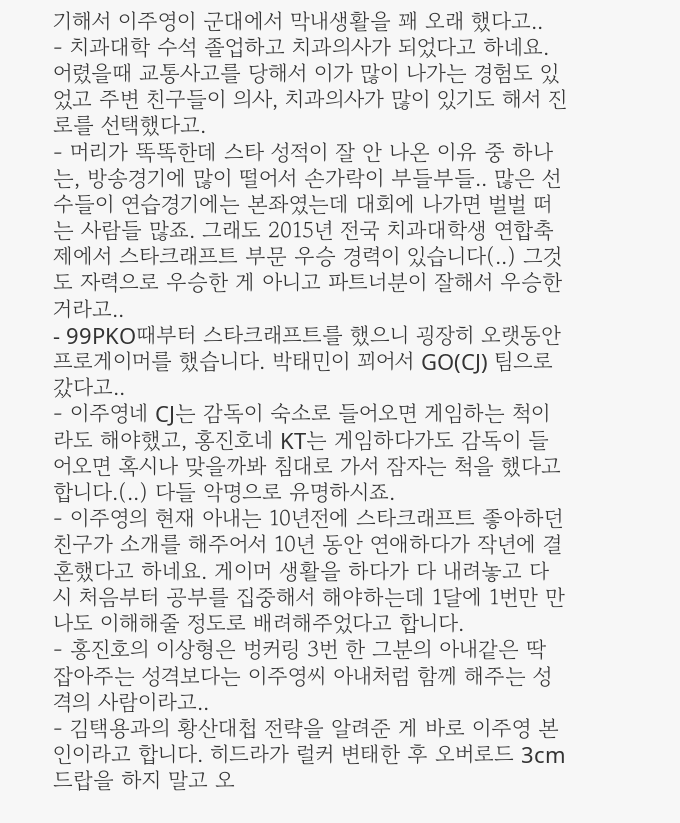기해서 이주영이 군대에서 막내생활을 꽤 오래 했다고..
- 치과대학 수석 졸업하고 치과의사가 되었다고 하네요. 어렸을때 교통사고를 당해서 이가 많이 나가는 경험도 있었고 주변 친구들이 의사, 치과의사가 많이 있기도 해서 진로를 선택했다고.
- 머리가 똑똑한데 스타 성적이 잘 안 나온 이유 중 하나는, 방송경기에 많이 떨어서 손가락이 부들부들.. 많은 선수들이 연습경기에는 본좌였는데 대회에 나가면 벌벌 떠는 사람들 많죠. 그래도 2015년 전국 치과대학생 연합축제에서 스타크래프트 부문 우승 경력이 있습니다(..) 그것도 자력으로 우승한 게 아니고 파트너분이 잘해서 우승한 거라고..
- 99PKO때부터 스타크래프트를 했으니 굉장히 오랫동안 프로게이머를 했습니다. 박태민이 꾀어서 GO(CJ) 팀으로 갔다고..
- 이주영네 CJ는 감독이 숙소로 들어오면 게임하는 척이라도 해야했고, 홍진호네 KT는 게임하다가도 감독이 들어오면 혹시나 맞을까봐 침대로 가서 잠자는 척을 했다고 합니다.(..) 다들 악명으로 유명하시죠.
- 이주영의 현재 아내는 10년전에 스타크래프트 좋아하던 친구가 소개를 해주어서 10년 동안 연애하다가 작년에 결혼했다고 하네요. 게이머 생활을 하다가 다 내려놓고 다시 처음부터 공부를 집중해서 해야하는데 1달에 1번만 만나도 이해해줄 정도로 배려해주었다고 합니다.
- 홍진호의 이상형은 벙커링 3번 한 그분의 아내같은 딱 잡아주는 성격보다는 이주영씨 아내처럼 함께 해주는 성격의 사람이라고..
- 김택용과의 황산대첩 전략을 알려준 게 바로 이주영 본인이라고 합니다. 히드라가 럴커 변태한 후 오버로드 3cm 드랍을 하지 말고 오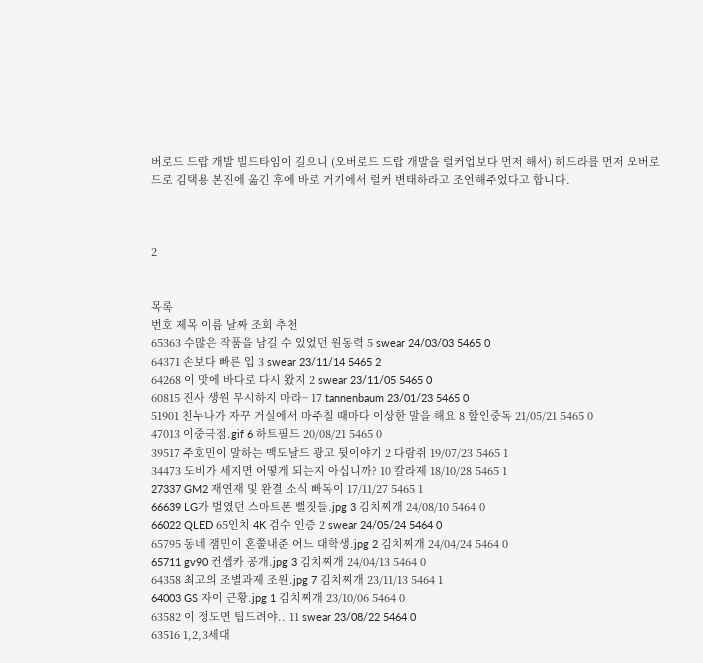버로드 드랍 개발 빌드타임이 길으니 (오버로드 드랍 개발을 럴커업보다 먼저 해서) 히드라를 먼저 오버로드로 김택용 본진에 옮긴 후에 바로 거기에서 럴커 변태하라고 조언해주었다고 합니다.



2


목록
번호 제목 이름 날짜 조회 추천
65363 수많은 작품을 남길 수 있었던 원동력 5 swear 24/03/03 5465 0
64371 손보다 빠른 입 3 swear 23/11/14 5465 2
64268 이 맛에 바다로 다시 왔지 2 swear 23/11/05 5465 0
60815 진사 생원 무시하지 마라~ 17 tannenbaum 23/01/23 5465 0
51901 친누나가 자꾸 거실에서 마주칠 때마다 이상한 말을 해요 8 할인중독 21/05/21 5465 0
47013 이중극점.gif 6 하트필드 20/08/21 5465 0
39517 주호민이 말하는 맥도날드 광고 뒷이야기 2 다람쥐 19/07/23 5465 1
34473 도비가 세지면 어떻게 되는지 아십니까? 10 칼라제 18/10/28 5465 1
27337 GM2 재연재 및 완결 소식 빠독이 17/11/27 5465 1
66639 LG가 벌였던 스마트폰 뻘짓들.jpg 3 김치찌개 24/08/10 5464 0
66022 QLED 65인치 4K 검수 인증 2 swear 24/05/24 5464 0
65795 동네 잼민이 혼쭐내준 어느 대학생.jpg 2 김치찌개 24/04/24 5464 0
65711 gv90 컨셉카 공개.jpg 3 김치찌개 24/04/13 5464 0
64358 최고의 조별과제 조원.jpg 7 김치찌개 23/11/13 5464 1
64003 GS 자이 근황.jpg 1 김치찌개 23/10/06 5464 0
63582 이 정도면 팁드려야.. 11 swear 23/08/22 5464 0
63516 1,2,3세대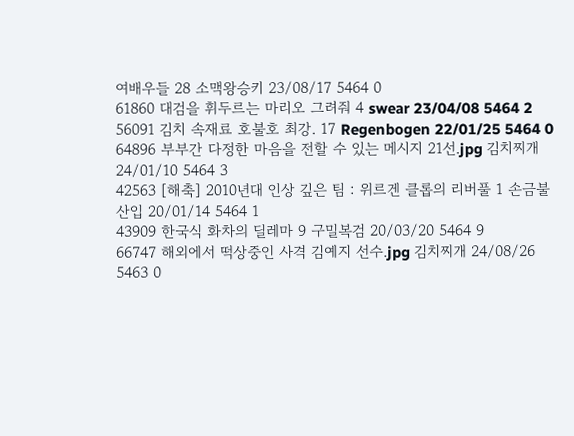여배우들 28 소맥왕승키 23/08/17 5464 0
61860 대검을 휘두르는 마리오 그려줘 4 swear 23/04/08 5464 2
56091 김치 속재료 호불호 최강. 17 Regenbogen 22/01/25 5464 0
64896 부부간 다정한 마음을 전할 수 있는 메시지 21선.jpg 김치찌개 24/01/10 5464 3
42563 [해축] 2010년대 인상 깊은 팀 : 위르겐 클롭의 리버풀 1 손금불산입 20/01/14 5464 1
43909 한국식 화차의 딜레마 9 구밀복검 20/03/20 5464 9
66747 해외에서 떡상중인 사격 김예지 선수.jpg 김치찌개 24/08/26 5463 0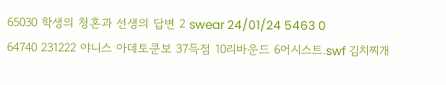65030 학생의 청혼과 선생의 답변 2 swear 24/01/24 5463 0
64740 231222 야니스 아데토쿤보 37득점 10리바운드 6어시스트.swf 김치찌개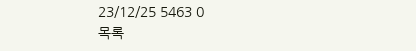23/12/25 5463 0
목록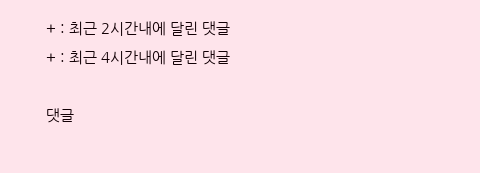+ : 최근 2시간내에 달린 댓글
+ : 최근 4시간내에 달린 댓글

댓글